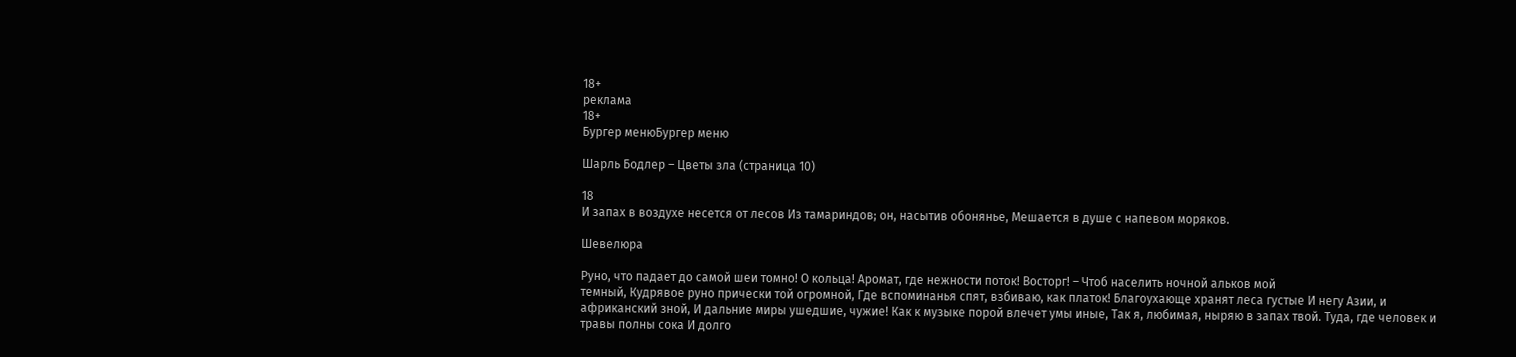18+
реклама
18+
Бургер менюБургер меню

Шарль Бодлер – Цветы зла (страница 10)

18
И запах в воздухе несется от лесов Из тамариндов; он, насытив обонянье, Мешается в душе с напевом моряков.

Шевелюра

Руно, что падает до самой шеи томно! О кольца! Аромат, где нежности поток! Восторг! – Чтоб населить ночной альков мой                                                     темный, Кудрявое руно прически той огромной, Где вспоминанья спят, взбиваю, как платок! Благоухающе хранят леса густые И негу Азии, и африканский зной, И дальние миры ушедшие, чужие! Как к музыке порой влечет умы иные, Так я, любимая, ныряю в запах твой. Туда, где человек и травы полны сока И долго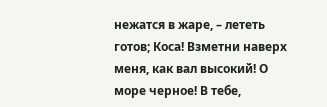нежатся в жаре, – лететь готов; Коса! Взметни наверх меня, как вал высокий! О море черное! В тебе,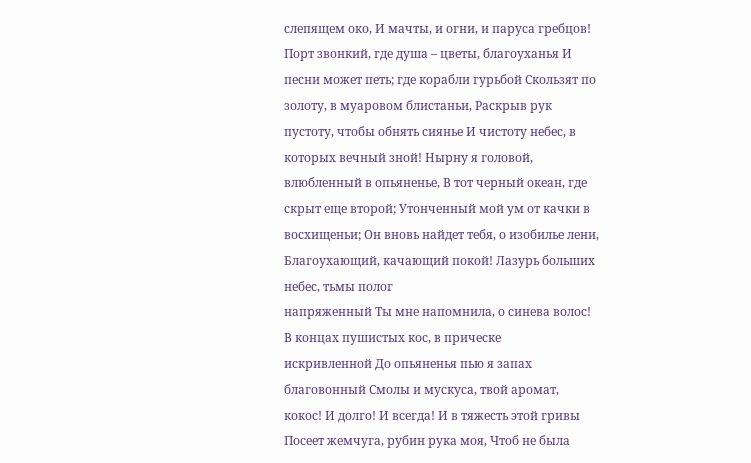слепящем око, И мачты, и огни, и паруса гребцов! Порт звонкий, где душа – цветы, благоуханья И песни может петь; где корабли гурьбой Скользят по золоту, в муаровом блистаньи, Раскрыв рук пустоту, чтобы обнять сиянье И чистоту небес, в которых вечный зной! Нырну я головой, влюбленный в опьяненье, В тот черный океан, где скрыт еще второй; Утонченный мой ум от качки в восхищеньи; Он вновь найдет тебя, о изобилье лени, Благоухающий, качающий покой! Лазурь больших небес, тьмы полог                                         напряженный Ты мне напомнила, о синева волос! В концах пушистых кос, в прическе                                         искривленной До опьяненья пью я запах благовонный Смолы и мускуса, твой аромат, кокос! И долго! И всегда! И в тяжесть этой гривы Посеет жемчуга, рубин рука моя, Чтоб не была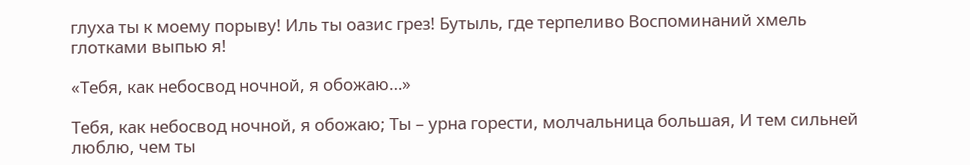глуха ты к моему порыву! Иль ты оазис грез! Бутыль, где терпеливо Воспоминаний хмель глотками выпью я!

«Тебя, как небосвод ночной, я обожаю…»

Тебя, как небосвод ночной, я обожаю; Ты – урна горести, молчальница большая, И тем сильней люблю, чем ты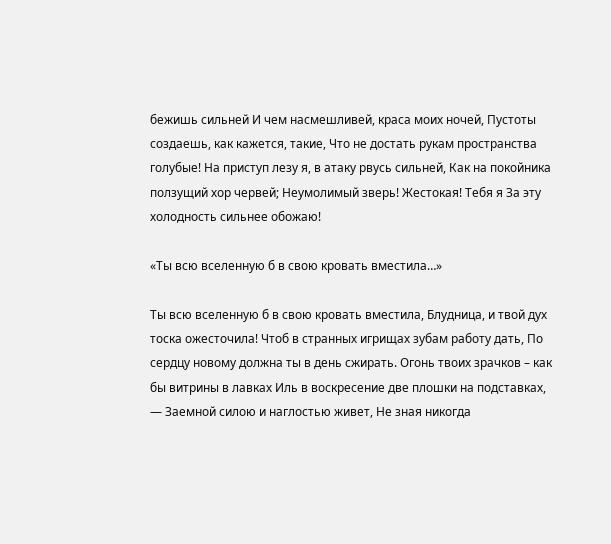бежишь сильней И чем насмешливей, краса моих ночей, Пустоты создаешь, как кажется, такие, Что не достать рукам пространства голубые! На приступ лезу я, в атаку рвусь сильней, Как на покойника ползущий хор червей; Неумолимый зверь! Жестокая! Тебя я За эту холодность сильнее обожаю!

«Ты всю вселенную б в свою кровать вместила…»

Ты всю вселенную б в свою кровать вместила, Блудница, и твой дух тоска ожесточила! Чтоб в странных игрищах зубам работу дать, По сердцу новому должна ты в день сжирать. Огонь твоих зрачков – как бы витрины в лавках Иль в воскресение две плошки на подставках, — Заемной силою и наглостью живет, Не зная никогда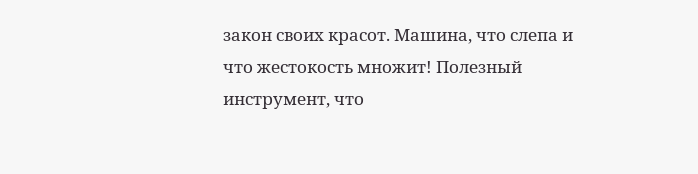закон своих красот. Машина, что слепа и что жестокость множит! Полезный инструмент, что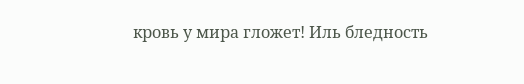кровь у мира гложет! Иль бледность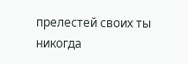прелестей своих ты никогда